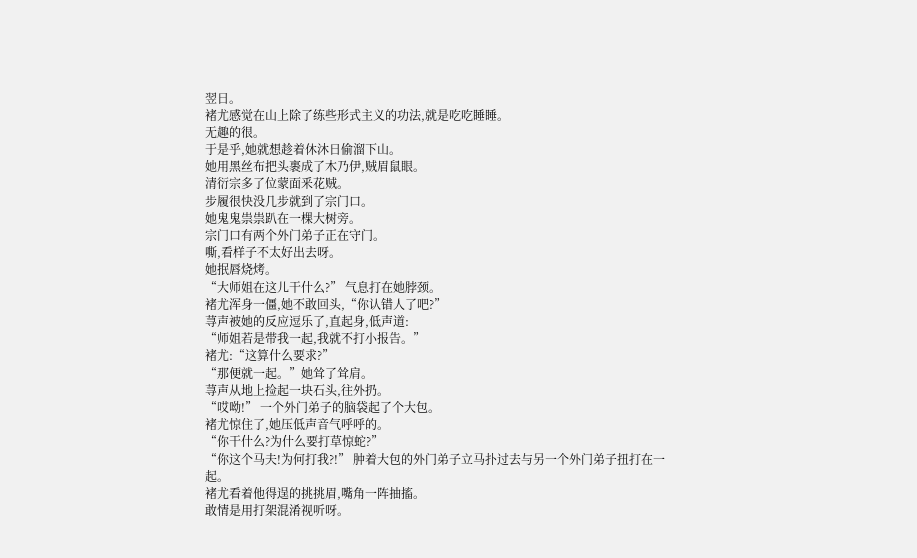翌日。
褚尤感觉在山上除了练些形式主义的功法,就是吃吃睡睡。
无趣的很。
于是乎,她就想趁着休沐日偷溜下山。
她用黑丝布把头裹成了木乃伊,贼眉鼠眼。
清衍宗多了位蒙面釆花贼。
步履很快没几步就到了宗门口。
她鬼鬼祟祟趴在一棵大树旁。
宗门口有两个外门弟子正在守门。
嘶,看样子不太好出去呀。
她抿唇烧烤。
“大师姐在这儿干什么?” 气息打在她脖颈。
褚尤浑身一僵,她不敢回头,“你认错人了吧?”
荨声被她的反应逗乐了,直起身,低声道:
“师姐若是带我一起,我就不打小报告。”
褚尤:“这算什么要求?”
“那便就一起。”她耸了耸肩。
荨声从地上捡起一块石头,往外扔。
“哎呦!” 一个外门弟子的脑袋起了个大包。
褚尤惊住了,她压低声音气呼呼的。
“你干什么?为什么要打草惊蛇?”
“你这个马夫!为何打我?!” 肿着大包的外门弟子立马扑过去与另一个外门弟子扭打在一起。
褚尤看着他得逞的挑挑眉,嘴角一阵抽搐。
敢情是用打架混淆视听呀。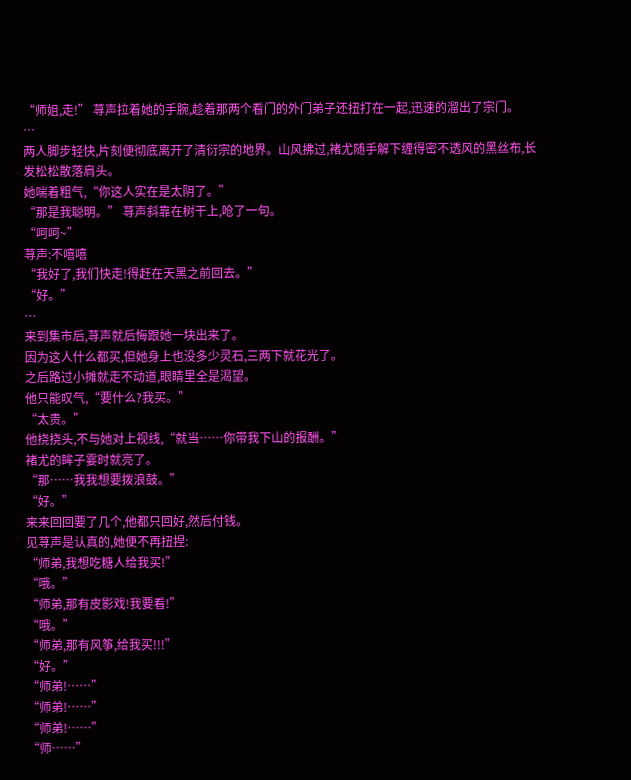“师姐,走!” 荨声拉着她的手腕,趁着那两个看门的外门弟子还扭打在一起,迅速的溜出了宗门。
…
两人脚步轻快,片刻便彻底离开了清衍宗的地界。山风拂过,褚尤随手解下缠得密不透风的黑丝布,长发松松散落肩头。
她喘着粗气,“你这人实在是太阴了。”
“那是我聪明。” 荨声斜靠在树干上,呛了一句。
“呵呵~”
荨声:不嘻嘻
“我好了,我们快走!得赶在天黑之前回去。”
“好。”
…
来到集市后,荨声就后悔跟她一块出来了。
因为这人什么都买,但她身上也没多少灵石,三两下就花光了。
之后路过小摊就走不动道,眼睛里全是渴望。
他只能叹气,“要什么?我买。”
“太贵。”
他挠挠头,不与她对上视线,“就当……你带我下山的报酬。”
褚尤的眸子霎时就亮了。
“那……我我想要拨浪鼓。”
“好。”
来来回回要了几个,他都只回好,然后付钱。
见荨声是认真的,她便不再扭捏:
“师弟,我想吃糖人给我买!”
“哦。”
“师弟,那有皮影戏!我要看!”
“哦。”
“师弟,那有风筝,给我买!!!”
“好。”
“师弟!……”
“师弟!……”
“师弟!……”
“师……”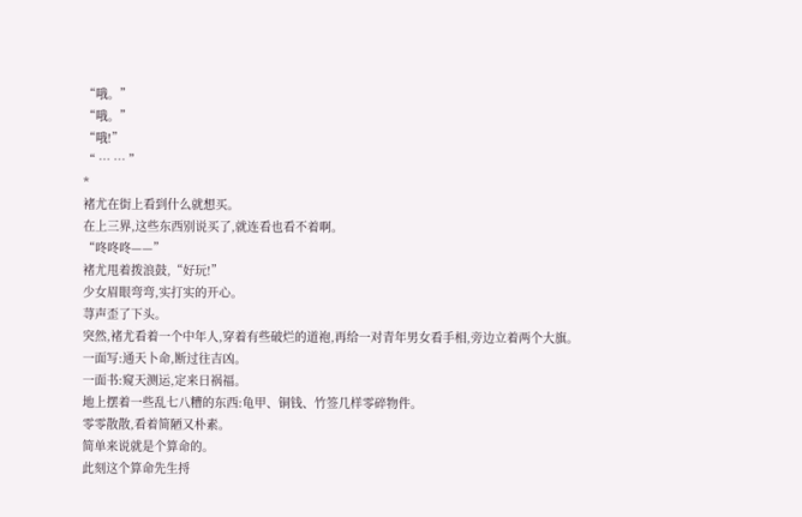“哦。”
“哦。”
“哦!”
“ … … ”
*
褚尤在街上看到什么就想买。
在上三界,这些东西别说买了,就连看也看不着啊。
“咚咚咚——”
褚尤甩着拨浪鼓,“好玩!”
少女眉眼弯弯,实打实的开心。
荨声歪了下头。
突然,褚尤看着一个中年人,穿着有些破烂的道袍,再给一对青年男女看手相,旁边立着两个大旗。
一面写:通天卜命,断过往吉凶。
一面书:窥天测运,定来日祸福。
地上摆着一些乱七八糟的东西:龟甲、铜钱、竹签几样零碎物件。
零零散散,看着简陋又朴素。
简单来说就是个算命的。
此刻这个算命先生捋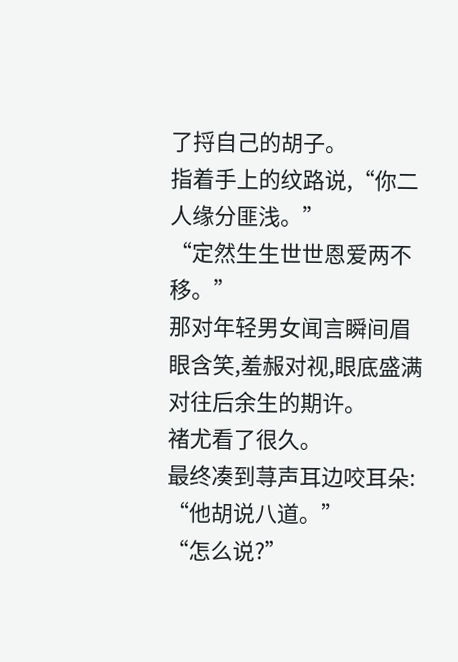了捋自己的胡子。
指着手上的纹路说,“你二人缘分匪浅。”
“定然生生世世恩爱两不移。”
那对年轻男女闻言瞬间眉眼含笑,羞赧对视,眼底盛满对往后余生的期许。
褚尤看了很久。
最终凑到荨声耳边咬耳朵:
“他胡说八道。”
“怎么说?”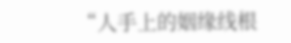“人手上的姻缘线根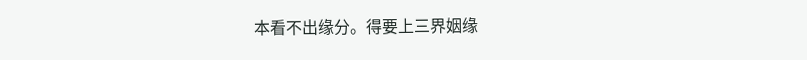本看不出缘分。得要上三界姻缘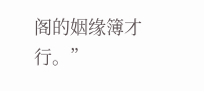阁的姻缘簿才行。”